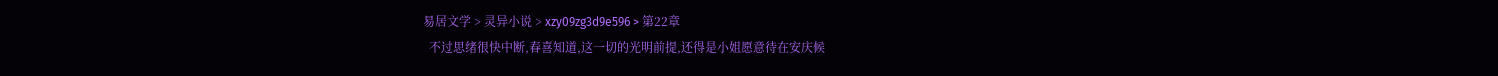易居文学 > 灵异小说 > xzy09zg3d9e596 > 第22章
  不过思绪很快中断,春喜知道,这一切的光明前提,还得是小姐愿意待在安庆候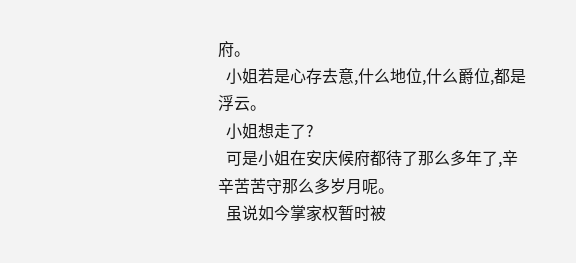府。
  小姐若是心存去意,什么地位,什么爵位,都是浮云。
  小姐想走了?
  可是小姐在安庆候府都待了那么多年了,辛辛苦苦守那么多岁月呢。
  虽说如今掌家权暂时被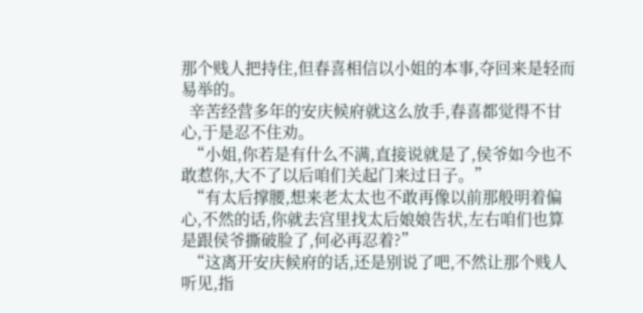那个贱人把持住,但春喜相信以小姐的本事,夺回来是轻而易举的。
  辛苦经营多年的安庆候府就这么放手,春喜都觉得不甘心,于是忍不住劝。
  “小姐,你若是有什么不满,直接说就是了,侯爷如今也不敢惹你,大不了以后咱们关起门来过日子。”
  “有太后撑腰,想来老太太也不敢再像以前那般明着偏心,不然的话,你就去宫里找太后娘娘告状,左右咱们也算是跟侯爷撕破脸了,何必再忍着?”
  “这离开安庆候府的话,还是别说了吧,不然让那个贱人听见,指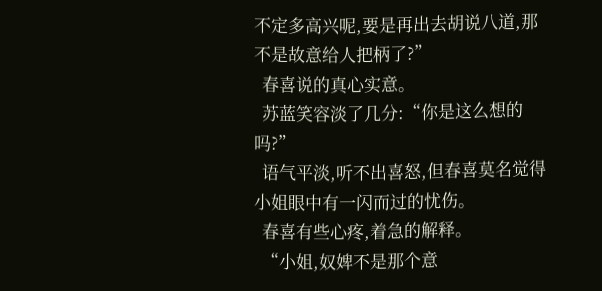不定多高兴呢,要是再出去胡说八道,那不是故意给人把柄了?”
  春喜说的真心实意。
  苏蓝笑容淡了几分:“你是这么想的吗?”
  语气平淡,听不出喜怒,但春喜莫名觉得小姐眼中有一闪而过的忧伤。
  春喜有些心疼,着急的解释。
  “小姐,奴婢不是那个意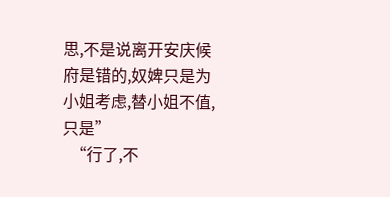思,不是说离开安庆候府是错的,奴婢只是为小姐考虑,替小姐不值,只是”
  “行了,不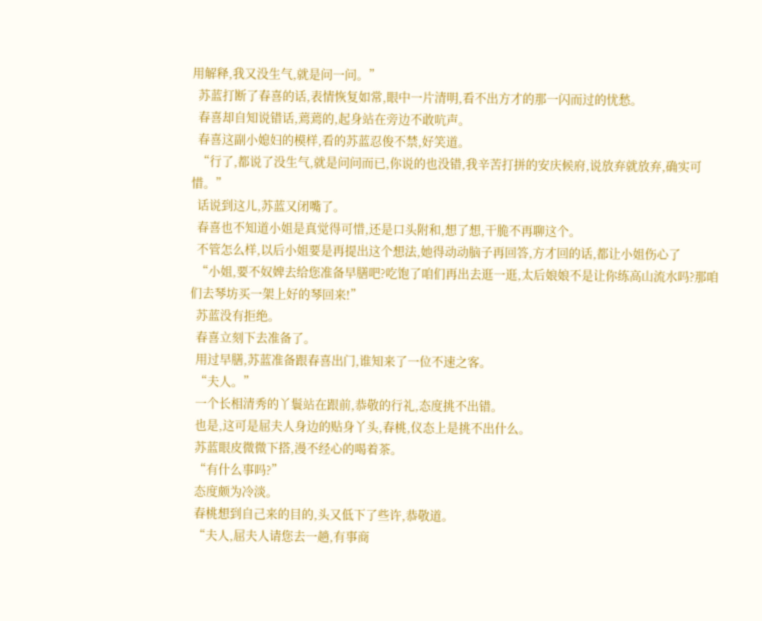用解释,我又没生气,就是问一问。”
  苏蓝打断了春喜的话,表情恢复如常,眼中一片清明,看不出方才的那一闪而过的忧愁。
  春喜却自知说错话,蔫蔫的,起身站在旁边不敢吭声。
  春喜这副小媳妇的模样,看的苏蓝忍俊不禁,好笑道。
  “行了,都说了没生气,就是问问而已,你说的也没错,我辛苦打拼的安庆候府,说放弃就放弃,确实可惜。”
  话说到这儿,苏蓝又闭嘴了。
  春喜也不知道小姐是真觉得可惜,还是口头附和,想了想,干脆不再聊这个。
  不管怎么样,以后小姐要是再提出这个想法,她得动动脑子再回答,方才回的话,都让小姐伤心了
  “小姐,要不奴婢去给您准备早膳吧?吃饱了咱们再出去逛一逛,太后娘娘不是让你练高山流水吗?那咱们去琴坊买一架上好的琴回来!”
  苏蓝没有拒绝。
  春喜立刻下去准备了。
  用过早膳,苏蓝准备跟春喜出门,谁知来了一位不速之客。
  “夫人。”
  一个长相清秀的丫鬟站在跟前,恭敬的行礼,态度挑不出错。
  也是,这可是屈夫人身边的贴身丫头,春桃,仪态上是挑不出什么。
  苏蓝眼皮微微下搭,漫不经心的喝着茶。
  “有什么事吗?”
  态度颇为冷淡。
  春桃想到自己来的目的,头又低下了些许,恭敬道。
  “夫人,屈夫人请您去一趟,有事商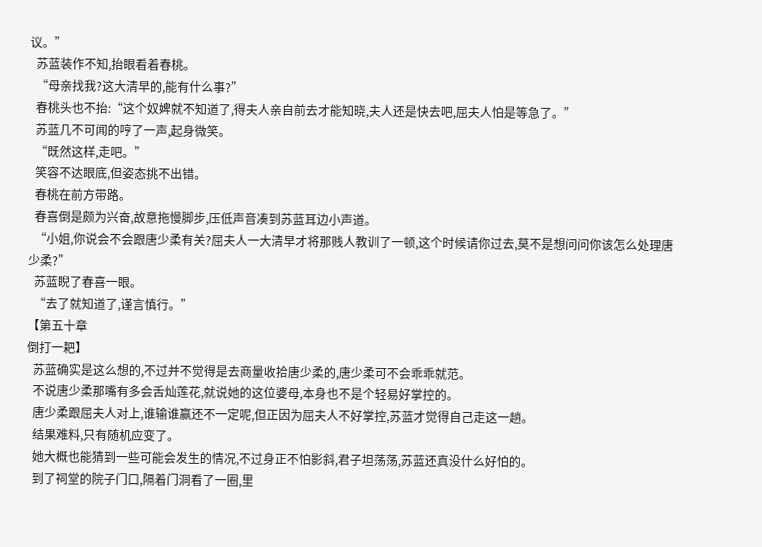议。”
  苏蓝装作不知,抬眼看着春桃。
  “母亲找我?这大清早的,能有什么事?”
  春桃头也不抬:“这个奴婢就不知道了,得夫人亲自前去才能知晓,夫人还是快去吧,屈夫人怕是等急了。”
  苏蓝几不可闻的哼了一声,起身微笑。
  “既然这样,走吧。”
  笑容不达眼底,但姿态挑不出错。
  春桃在前方带路。
  春喜倒是颇为兴奋,故意拖慢脚步,压低声音凑到苏蓝耳边小声道。
  “小姐,你说会不会跟唐少柔有关?屈夫人一大清早才将那贱人教训了一顿,这个时候请你过去,莫不是想问问你该怎么处理唐少柔?”
  苏蓝睨了春喜一眼。
  “去了就知道了,谨言慎行。”
【第五十章
倒打一耙】
  苏蓝确实是这么想的,不过并不觉得是去商量收拾唐少柔的,唐少柔可不会乖乖就范。
  不说唐少柔那嘴有多会舌灿莲花,就说她的这位婆母,本身也不是个轻易好掌控的。
  唐少柔跟屈夫人对上,谁输谁赢还不一定呢,但正因为屈夫人不好掌控,苏蓝才觉得自己走这一趟。
  结果难料,只有随机应变了。
  她大概也能猜到一些可能会发生的情况,不过身正不怕影斜,君子坦荡荡,苏蓝还真没什么好怕的。
  到了祠堂的院子门口,隔着门洞看了一圈,里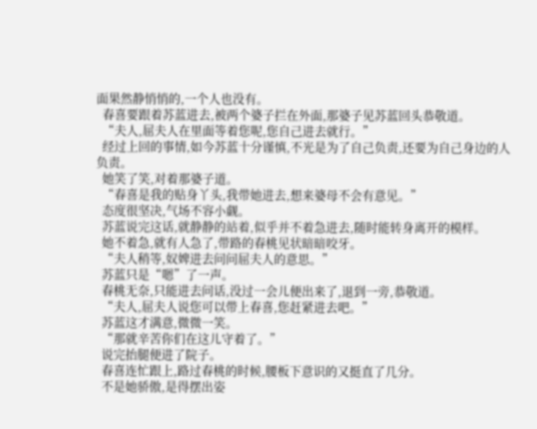面果然静悄悄的,一个人也没有。
  春喜要跟着苏蓝进去,被两个婆子拦在外面,那婆子见苏蓝回头恭敬道。
  “夫人,屈夫人在里面等着您呢,您自己进去就行。”
  经过上回的事情,如今苏蓝十分谨慎,不光是为了自己负责,还要为自己身边的人负责。
  她笑了笑,对着那婆子道。
  “春喜是我的贴身丫头,我带她进去,想来婆母不会有意见。”
  态度很坚决,气场不容小觑。
  苏蓝说完这话,就静静的站着,似乎并不着急进去,随时能转身离开的模样。
  她不着急,就有人急了,带路的春桃见状暗暗咬牙。
  “夫人稍等,奴婢进去问问屈夫人的意思。”
  苏蓝只是“嗯”了一声。
  春桃无奈,只能进去问话,没过一会儿便出来了,退到一旁,恭敬道。
  “夫人,屈夫人说您可以带上春喜,您赶紧进去吧。”
  苏蓝这才满意,微微一笑。
  “那就辛苦你们在这儿守着了。”
  说完抬腿便进了院子。
  春喜连忙跟上,路过春桃的时候,腰板下意识的又挺直了几分。
  不是她骄傲,是得摆出姿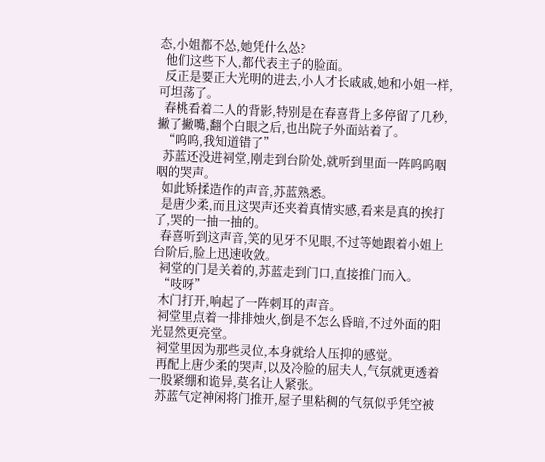态,小姐都不怂,她凭什么怂?
  他们这些下人,都代表主子的脸面。
  反正是要正大光明的进去,小人才长戚戚,她和小姐一样,可坦荡了。
  春桃看着二人的背影,特别是在春喜背上多停留了几秒,撇了撇嘴,翻个白眼之后,也出院子外面站着了。
  “呜呜,我知道错了”
  苏蓝还没进祠堂,刚走到台阶处,就听到里面一阵呜呜咽咽的哭声。
  如此矫揉造作的声音,苏蓝熟悉。
  是唐少柔,而且这哭声还夹着真情实感,看来是真的挨打了,哭的一抽一抽的。
  春喜听到这声音,笑的见牙不见眼,不过等她跟着小姐上台阶后,脸上迅速收敛。
  祠堂的门是关着的,苏蓝走到门口,直接推门而入。
  “吱呀”
  木门打开,响起了一阵刺耳的声音。
  祠堂里点着一排排烛火,倒是不怎么昏暗,不过外面的阳光显然更亮堂。
  祠堂里因为那些灵位,本身就给人压抑的感觉。
  再配上唐少柔的哭声,以及冷脸的屈夫人,气氛就更透着一股紧绷和诡异,莫名让人紧张。
  苏蓝气定神闲将门推开,屋子里粘稠的气氛似乎凭空被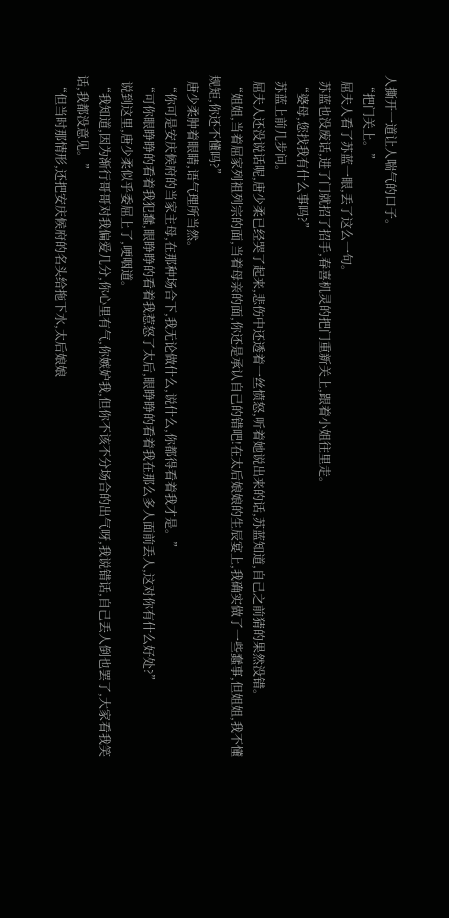人撕开一道让人喘气的口子。
  “把门关上。”
  屈夫人看了苏蓝一眼,丢了这么一句。
  苏蓝也没废话,进了门就招了招手,春喜机灵的把门重新关上,跟着小姐往里走。
  “婆母,您找我有什么事吗?”
  苏蓝上前几步问。
  屈夫人还没说话呢,唐少柔已经哭了起来,悲伤中还透着一丝愤怒,听着她说出来的话,苏蓝知道,自己之前猜的果然没错。
  “姐姐,当着屈家列祖列宗的面,当着母亲的面,你还是承认自己的错吧!在太后娘娘的生辰宴上,我确实做了一些蠢事,但姐姐,我不懂规矩,你还不懂吗?”
  唐少柔肿着眼睛,语气理所当然。
  “你可是安庆候府的当家主母,在那种场合下,我无论做什么,说什么,你都得看着我才是。”
  “可你眼睁睁的看着我犯蠢,眼睁睁的看着我惹怒了太后,眼睁睁的看着我在那么多人面前丢人,这对你有什么好处?”
  说到这里,唐少柔似乎委屈上了,哽咽道。
  “我知道,因为渐行哥哥对我偏爱几分,你心里有气,你嫉妒我,但你不该不分场合的出气呀,我说错话,自己丢人倒也罢了,大家看我笑话,我都没意见。”
  “但当时那情形,还把安庆候府的名头给拖下水,太后娘娘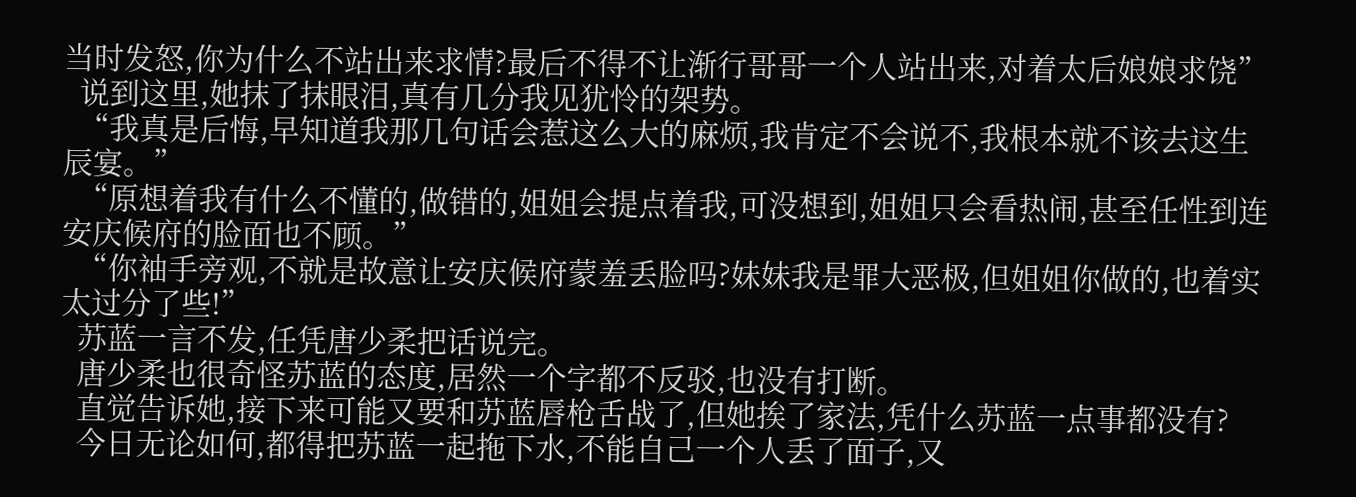当时发怒,你为什么不站出来求情?最后不得不让渐行哥哥一个人站出来,对着太后娘娘求饶”
  说到这里,她抹了抹眼泪,真有几分我见犹怜的架势。
  “我真是后悔,早知道我那几句话会惹这么大的麻烦,我肯定不会说不,我根本就不该去这生辰宴。”
  “原想着我有什么不懂的,做错的,姐姐会提点着我,可没想到,姐姐只会看热闹,甚至任性到连安庆候府的脸面也不顾。”
  “你袖手旁观,不就是故意让安庆候府蒙羞丢脸吗?妹妹我是罪大恶极,但姐姐你做的,也着实太过分了些!”
  苏蓝一言不发,任凭唐少柔把话说完。
  唐少柔也很奇怪苏蓝的态度,居然一个字都不反驳,也没有打断。
  直觉告诉她,接下来可能又要和苏蓝唇枪舌战了,但她挨了家法,凭什么苏蓝一点事都没有?
  今日无论如何,都得把苏蓝一起拖下水,不能自己一个人丢了面子,又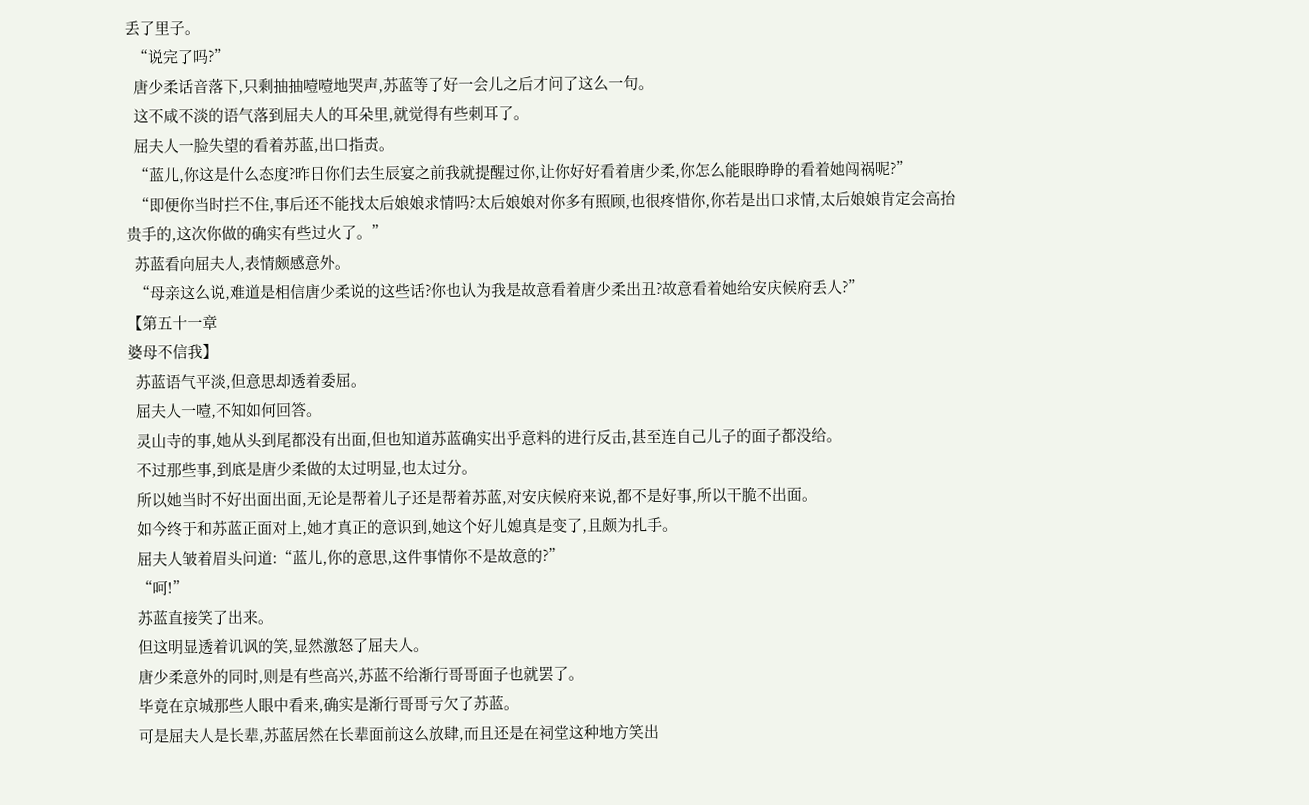丢了里子。
  “说完了吗?”
  唐少柔话音落下,只剩抽抽噎噎地哭声,苏蓝等了好一会儿之后才问了这么一句。
  这不咸不淡的语气落到屈夫人的耳朵里,就觉得有些刺耳了。
  屈夫人一脸失望的看着苏蓝,出口指责。
  “蓝儿,你这是什么态度?昨日你们去生辰宴之前我就提醒过你,让你好好看着唐少柔,你怎么能眼睁睁的看着她闯祸呢?”
  “即便你当时拦不住,事后还不能找太后娘娘求情吗?太后娘娘对你多有照顾,也很疼惜你,你若是出口求情,太后娘娘肯定会高抬贵手的,这次你做的确实有些过火了。”
  苏蓝看向屈夫人,表情颇感意外。
  “母亲这么说,难道是相信唐少柔说的这些话?你也认为我是故意看着唐少柔出丑?故意看着她给安庆候府丢人?”
【第五十一章
婆母不信我】
  苏蓝语气平淡,但意思却透着委屈。
  屈夫人一噎,不知如何回答。
  灵山寺的事,她从头到尾都没有出面,但也知道苏蓝确实出乎意料的进行反击,甚至连自己儿子的面子都没给。
  不过那些事,到底是唐少柔做的太过明显,也太过分。
  所以她当时不好出面出面,无论是帮着儿子还是帮着苏蓝,对安庆候府来说,都不是好事,所以干脆不出面。
  如今终于和苏蓝正面对上,她才真正的意识到,她这个好儿媳真是变了,且颇为扎手。
  屈夫人皱着眉头问道:“蓝儿,你的意思,这件事情你不是故意的?”
  “呵!”
  苏蓝直接笑了出来。
  但这明显透着讥讽的笑,显然激怒了屈夫人。
  唐少柔意外的同时,则是有些高兴,苏蓝不给渐行哥哥面子也就罢了。
  毕竟在京城那些人眼中看来,确实是渐行哥哥亏欠了苏蓝。
  可是屈夫人是长辈,苏蓝居然在长辈面前这么放肆,而且还是在祠堂这种地方笑出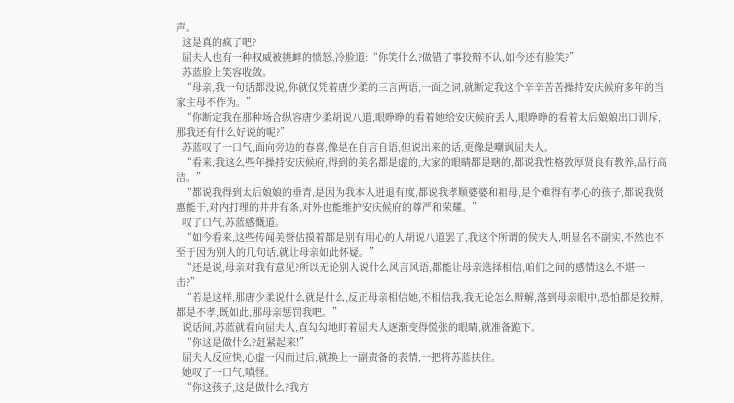声。
  这是真的疯了吧?
  屈夫人也有一种权威被挑衅的愤怒,冷脸道:“你笑什么?做错了事狡辩不认,如今还有脸笑?”
  苏蓝脸上笑容收敛。
  “母亲,我一句话都没说,你就仅凭着唐少柔的三言两语,一面之词,就断定我这个辛辛苦苦操持安庆候府多年的当家主母不作为。”
  “你断定我在那种场合纵容唐少柔胡说八道,眼睁睁的看着她给安庆候府丢人,眼睁睁的看着太后娘娘出口训斥,那我还有什么好说的呢?”
  苏蓝叹了一口气,面向旁边的春喜,像是在自言自语,但说出来的话,更像是嘲讽屈夫人。
  “看来,我这么些年操持安庆候府,得到的美名都是虚的,大家的眼睛都是瞎的,都说我性格敦厚贤良有教养,品行高洁。”
  “都说我得到太后娘娘的垂青,是因为我本人进退有度,都说我孝顺婆婆和祖母,是个难得有孝心的孩子,都说我贤惠能干,对内打理的井井有条,对外也能维护安庆候府的尊严和荣耀。”
  叹了口气,苏蓝感慨道。
  “如今看来,这些传闻美誉估摸着都是别有用心的人胡说八道罢了,我这个所谓的侯夫人,明显名不副实,不然也不至于因为别人的几句话,就让母亲如此怀疑。”
  “还是说,母亲对我有意见?所以无论别人说什么风言风语,都能让母亲选择相信,咱们之间的感情这么不堪一击?”
  “若是这样,那唐少柔说什么就是什么,反正母亲相信她,不相信我,我无论怎么辩解,落到母亲眼中,恐怕都是狡辩,都是不孝,既如此,那母亲惩罚我吧。”
  说话间,苏蓝就看向屈夫人,直勾勾地盯着屈夫人逐渐变得慌张的眼睛,就准备跪下。
  “你这是做什么?赶紧起来!”
  屈夫人反应快,心虚一闪而过后,就换上一副责备的表情,一把将苏蓝扶住。
  她叹了一口气,嗔怪。
  “你这孩子,这是做什么?我方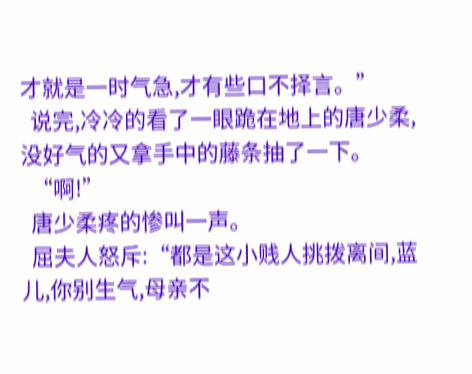才就是一时气急,才有些口不择言。”
  说完,冷冷的看了一眼跪在地上的唐少柔,没好气的又拿手中的藤条抽了一下。
  “啊!”
  唐少柔疼的惨叫一声。
  屈夫人怒斥:“都是这小贱人挑拨离间,蓝儿,你别生气,母亲不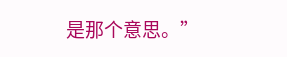是那个意思。”